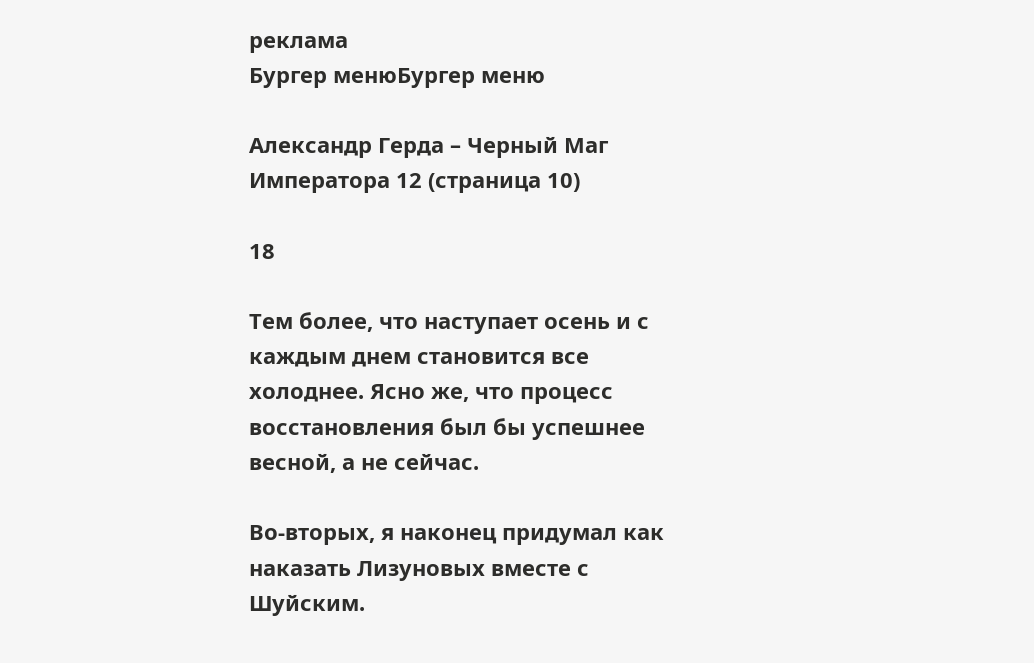реклама
Бургер менюБургер меню

Александр Герда – Черный Маг Императора 12 (страница 10)

18

Тем более, что наступает осень и с каждым днем становится все холоднее. Ясно же, что процесс восстановления был бы успешнее весной, а не сейчас.

Во-вторых, я наконец придумал как наказать Лизуновых вместе с Шуйским.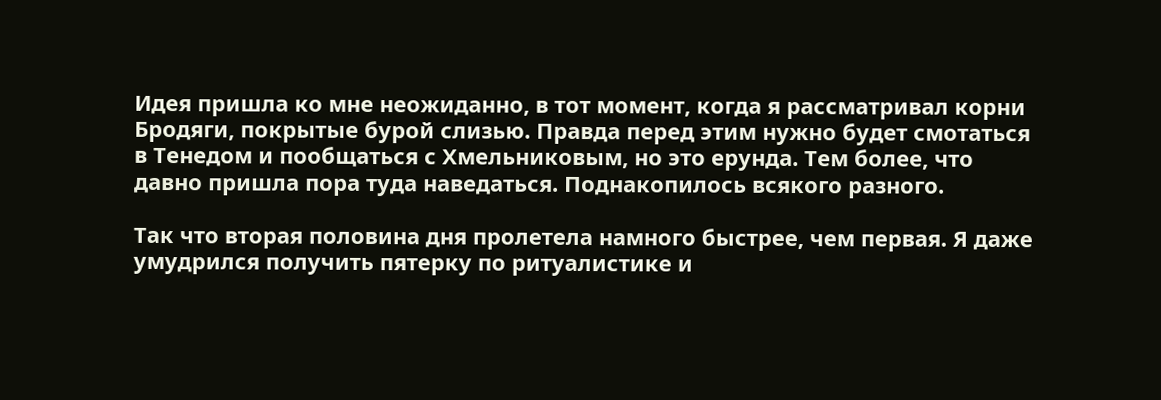Идея пришла ко мне неожиданно, в тот момент, когда я рассматривал корни Бродяги, покрытые бурой слизью. Правда перед этим нужно будет смотаться в Тенедом и пообщаться с Хмельниковым, но это ерунда. Тем более, что давно пришла пора туда наведаться. Поднакопилось всякого разного.

Так что вторая половина дня пролетела намного быстрее, чем первая. Я даже умудрился получить пятерку по ритуалистике и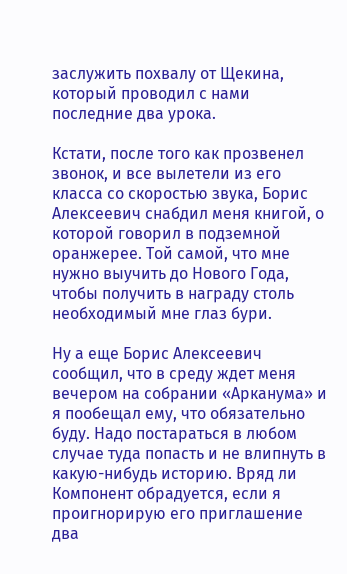заслужить похвалу от Щекина, который проводил с нами последние два урока.

Кстати, после того как прозвенел звонок, и все вылетели из его класса со скоростью звука, Борис Алексеевич снабдил меня книгой, о которой говорил в подземной оранжерее. Той самой, что мне нужно выучить до Нового Года, чтобы получить в награду столь необходимый мне глаз бури.

Ну а еще Борис Алексеевич сообщил, что в среду ждет меня вечером на собрании «Арканума» и я пообещал ему, что обязательно буду. Надо постараться в любом случае туда попасть и не влипнуть в какую-нибудь историю. Вряд ли Компонент обрадуется, если я проигнорирую его приглашение два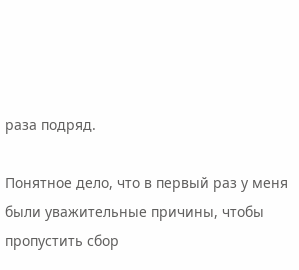раза подряд.

Понятное дело, что в первый раз у меня были уважительные причины, чтобы пропустить сбор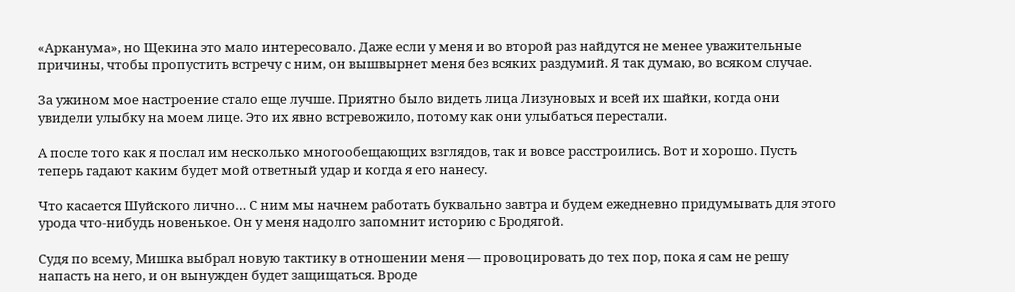«Арканума», но Щекина это мало интересовало. Даже если у меня и во второй раз найдутся не менее уважительные причины, чтобы пропустить встречу с ним, он вышвырнет меня без всяких раздумий. Я так думаю, во всяком случае.

За ужином мое настроение стало еще лучше. Приятно было видеть лица Лизуновых и всей их шайки, когда они увидели улыбку на моем лице. Это их явно встревожило, потому как они улыбаться перестали.

А после того как я послал им несколько многообещающих взглядов, так и вовсе расстроились. Вот и хорошо. Пусть теперь гадают каким будет мой ответный удар и когда я его нанесу.

Что касается Шуйского лично… С ним мы начнем работать буквально завтра и будем ежедневно придумывать для этого урода что-нибудь новенькое. Он у меня надолго запомнит историю с Бродягой.

Судя по всему, Мишка выбрал новую тактику в отношении меня — провоцировать до тех пор, пока я сам не решу напасть на него, и он вынужден будет защищаться. Вроде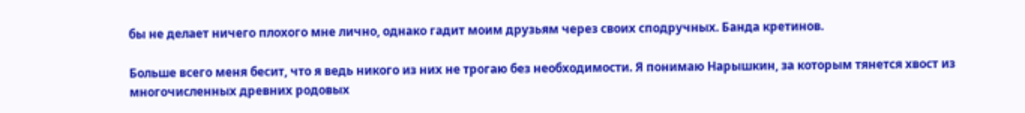бы не делает ничего плохого мне лично, однако гадит моим друзьям через своих сподручных. Банда кретинов.

Больше всего меня бесит, что я ведь никого из них не трогаю без необходимости. Я понимаю Нарышкин, за которым тянется хвост из многочисленных древних родовых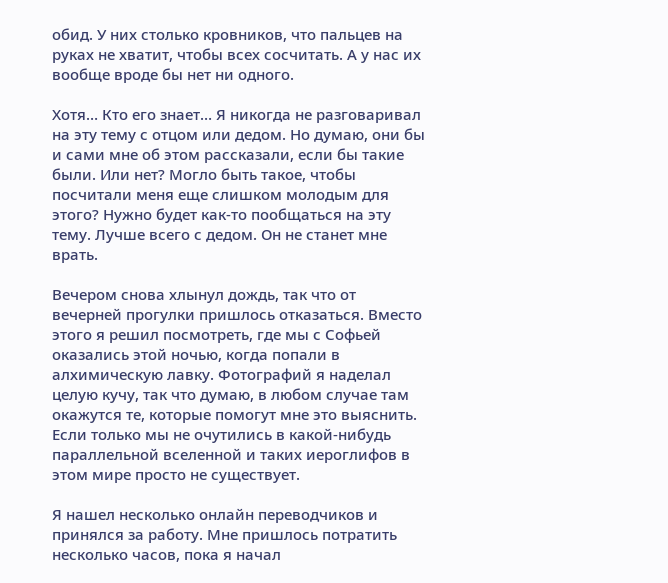обид. У них столько кровников, что пальцев на руках не хватит, чтобы всех сосчитать. А у нас их вообще вроде бы нет ни одного.

Хотя… Кто его знает… Я никогда не разговаривал на эту тему с отцом или дедом. Но думаю, они бы и сами мне об этом рассказали, если бы такие были. Или нет? Могло быть такое, чтобы посчитали меня еще слишком молодым для этого? Нужно будет как-то пообщаться на эту тему. Лучше всего с дедом. Он не станет мне врать.

Вечером снова хлынул дождь, так что от вечерней прогулки пришлось отказаться. Вместо этого я решил посмотреть, где мы с Софьей оказались этой ночью, когда попали в алхимическую лавку. Фотографий я наделал целую кучу, так что думаю, в любом случае там окажутся те, которые помогут мне это выяснить. Если только мы не очутились в какой-нибудь параллельной вселенной и таких иероглифов в этом мире просто не существует.

Я нашел несколько онлайн переводчиков и принялся за работу. Мне пришлось потратить несколько часов, пока я начал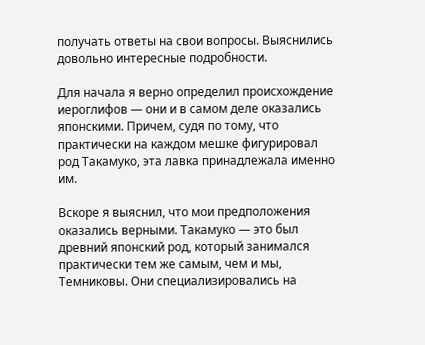получать ответы на свои вопросы. Выяснились довольно интересные подробности.

Для начала я верно определил происхождение иероглифов — они и в самом деле оказались японскими. Причем, судя по тому, что практически на каждом мешке фигурировал род Такамуко, эта лавка принадлежала именно им.

Вскоре я выяснил, что мои предположения оказались верными. Такамуко — это был древний японский род, который занимался практически тем же самым, чем и мы, Темниковы. Они специализировались на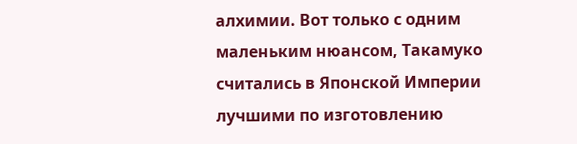алхимии. Вот только с одним маленьким нюансом, Такамуко считались в Японской Империи лучшими по изготовлению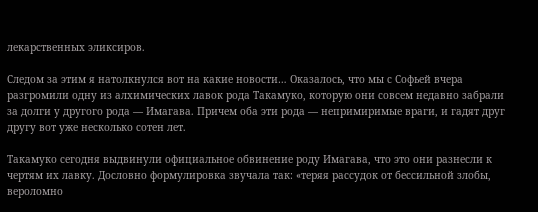лекарственных эликсиров.

Следом за этим я натолкнулся вот на какие новости… Оказалось, что мы с Софьей вчера разгромили одну из алхимических лавок рода Такамуко, которую они совсем недавно забрали за долги у другого рода — Имагава. Причем оба эти рода — непримиримые враги, и гадят друг другу вот уже несколько сотен лет.

Такамуко сегодня выдвинули официальное обвинение роду Имагава, что это они разнесли к чертям их лавку. Дословно формулировка звучала так: «теряя рассудок от бессильной злобы, вероломно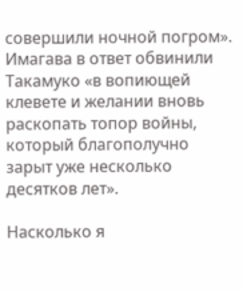совершили ночной погром». Имагава в ответ обвинили Такамуко «в вопиющей клевете и желании вновь раскопать топор войны, который благополучно зарыт уже несколько десятков лет».

Насколько я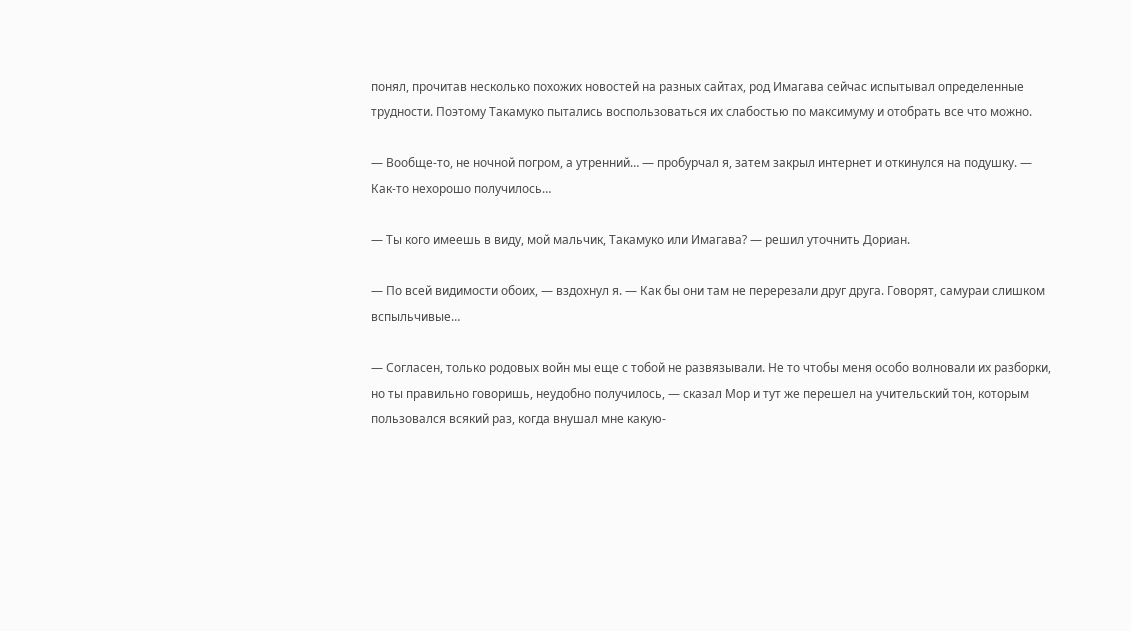понял, прочитав несколько похожих новостей на разных сайтах, род Имагава сейчас испытывал определенные трудности. Поэтому Такамуко пытались воспользоваться их слабостью по максимуму и отобрать все что можно.

— Вообще-то, не ночной погром, а утренний… — пробурчал я, затем закрыл интернет и откинулся на подушку. — Как-то нехорошо получилось…

— Ты кого имеешь в виду, мой мальчик, Такамуко или Имагава? — решил уточнить Дориан.

— По всей видимости обоих, — вздохнул я. — Как бы они там не перерезали друг друга. Говорят, самураи слишком вспыльчивые…

— Согласен, только родовых войн мы еще с тобой не развязывали. Не то чтобы меня особо волновали их разборки, но ты правильно говоришь, неудобно получилось, — сказал Мор и тут же перешел на учительский тон, которым пользовался всякий раз, когда внушал мне какую-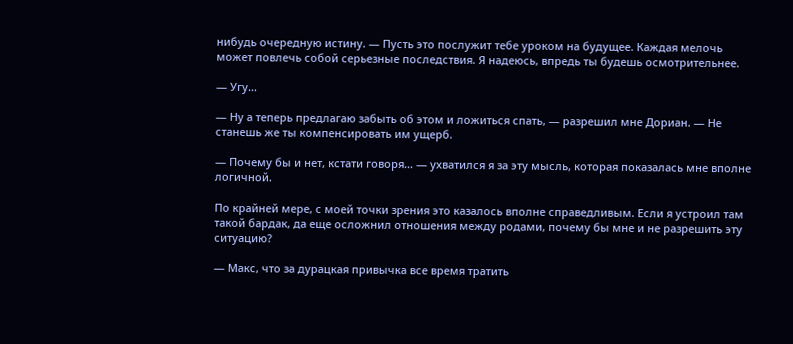нибудь очередную истину. — Пусть это послужит тебе уроком на будущее. Каждая мелочь может повлечь собой серьезные последствия. Я надеюсь, впредь ты будешь осмотрительнее.

— Угу…

— Ну а теперь предлагаю забыть об этом и ложиться спать, — разрешил мне Дориан. — Не станешь же ты компенсировать им ущерб.

— Почему бы и нет, кстати говоря… — ухватился я за эту мысль, которая показалась мне вполне логичной.

По крайней мере, с моей точки зрения это казалось вполне справедливым. Если я устроил там такой бардак, да еще осложнил отношения между родами, почему бы мне и не разрешить эту ситуацию?

— Макс, что за дурацкая привычка все время тратить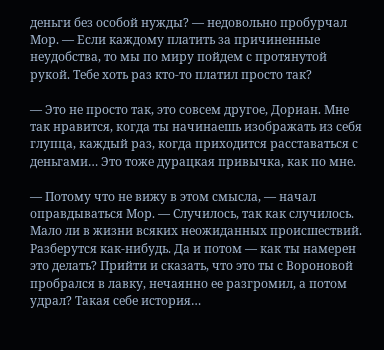деньги без особой нужды? — недовольно пробурчал Мор. — Если каждому платить за причиненные неудобства, то мы по миру пойдем с протянутой рукой. Тебе хоть раз кто-то платил просто так?

— Это не просто так, это совсем другое, Дориан. Мне так нравится, когда ты начинаешь изображать из себя глупца, каждый раз, когда приходится расставаться с деньгами… Это тоже дурацкая привычка, как по мне.

— Потому что не вижу в этом смысла, — начал оправдываться Мор. — Случилось, так как случилось. Мало ли в жизни всяких неожиданных происшествий. Разберутся как-нибудь. Да и потом — как ты намерен это делать? Прийти и сказать, что это ты с Вороновой пробрался в лавку, нечаянно ее разгромил, а потом удрал? Такая себе история…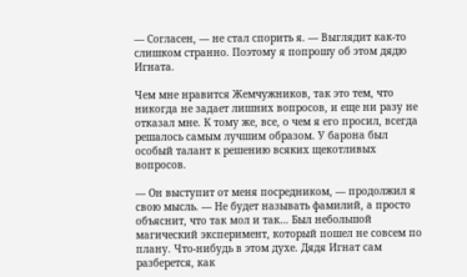— Согласен, — не стал спорить я. — Выглядит как-то слишком странно. Поэтому я попрошу об этом дядю Игната.

Чем мне нравится Жемчужников, так это тем, что никогда не задает лишних вопросов, и еще ни разу не отказал мне. К тому же, все, о чем я его просил, всегда решалось самым лучшим образом. У барона был особый талант к решению всяких щекотливых вопросов.

— Он выступит от меня посредником, — продолжил я свою мысль. — Не будет называть фамилий, а просто объяснит, что так мол и так… Был небольшой магический эксперимент, который пошел не совсем по плану. Что-нибудь в этом духе. Дядя Игнат сам разберется, как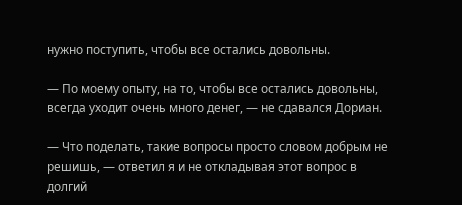нужно поступить, чтобы все остались довольны.

— По моему опыту, на то, чтобы все остались довольны, всегда уходит очень много денег, — не сдавался Дориан.

— Что поделать, такие вопросы просто словом добрым не решишь, — ответил я и не откладывая этот вопрос в долгий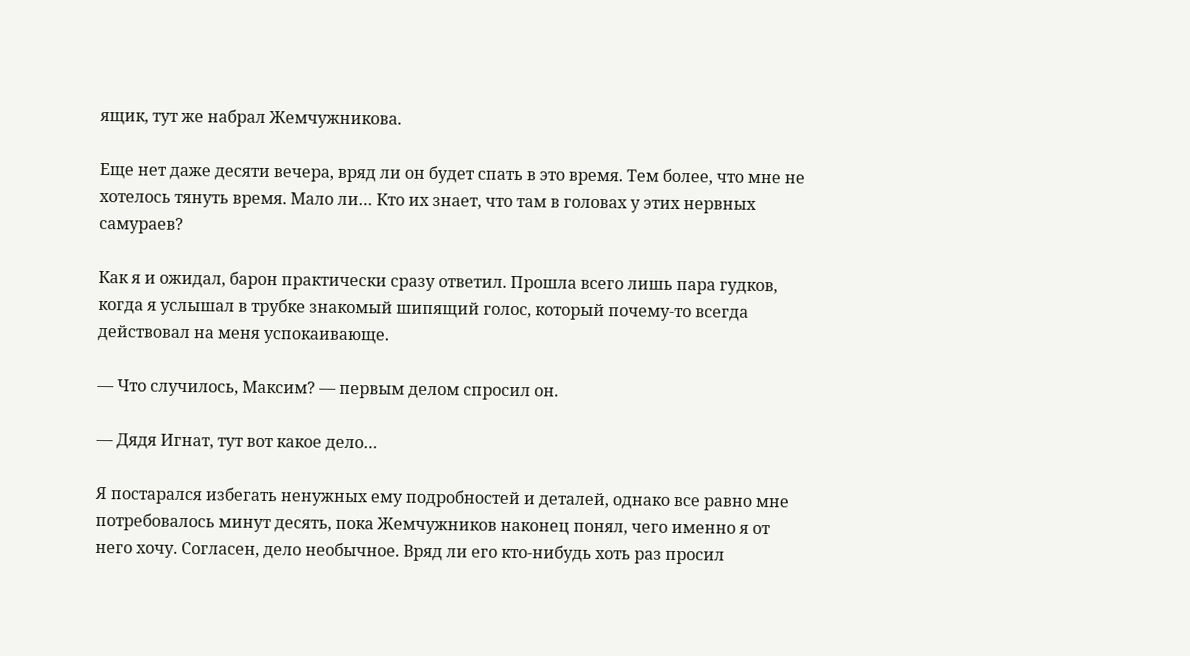ящик, тут же набрал Жемчужникова.

Еще нет даже десяти вечера, вряд ли он будет спать в это время. Тем более, что мне не хотелось тянуть время. Мало ли… Кто их знает, что там в головах у этих нервных самураев?

Как я и ожидал, барон практически сразу ответил. Прошла всего лишь пара гудков, когда я услышал в трубке знакомый шипящий голос, который почему-то всегда действовал на меня успокаивающе.

— Что случилось, Максим? — первым делом спросил он.

— Дядя Игнат, тут вот какое дело…

Я постарался избегать ненужных ему подробностей и деталей, однако все равно мне потребовалось минут десять, пока Жемчужников наконец понял, чего именно я от него хочу. Согласен, дело необычное. Вряд ли его кто-нибудь хоть раз просил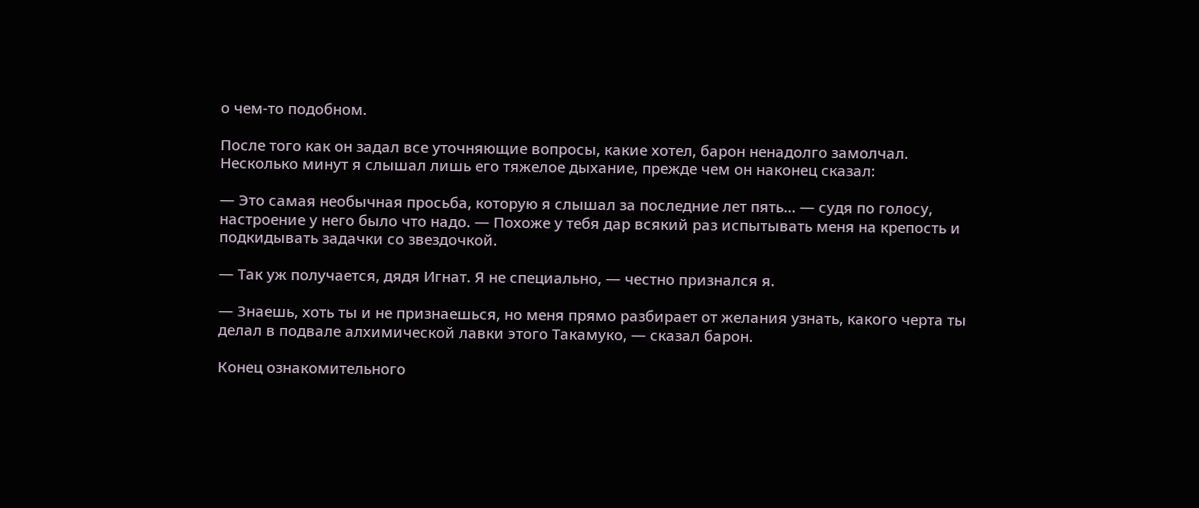о чем-то подобном.

После того как он задал все уточняющие вопросы, какие хотел, барон ненадолго замолчал. Несколько минут я слышал лишь его тяжелое дыхание, прежде чем он наконец сказал:

— Это самая необычная просьба, которую я слышал за последние лет пять… — судя по голосу, настроение у него было что надо. — Похоже у тебя дар всякий раз испытывать меня на крепость и подкидывать задачки со звездочкой.

— Так уж получается, дядя Игнат. Я не специально, — честно признался я.

— Знаешь, хоть ты и не признаешься, но меня прямо разбирает от желания узнать, какого черта ты делал в подвале алхимической лавки этого Такамуко, — сказал барон.

Конец ознакомительного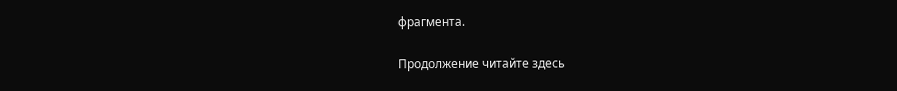фрагмента.

Продолжение читайте здесь